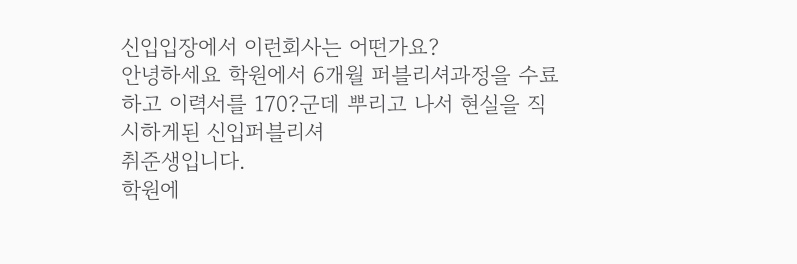신입입장에서 이런회사는 어떤가요?
안녕하세요 학원에서 6개월 퍼블리셔과정을 수료하고 이력서를 170?군데 뿌리고 나서 현실을 직시하게된 신입퍼블리셔
취준생입니다.
학원에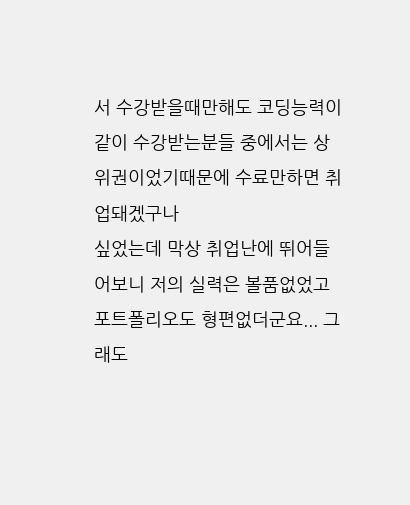서 수강받을때만해도 코딩능력이 같이 수강받는분들 중에서는 상위권이었기때문에 수료만하면 취업돼겠구나
싶었는데 막상 취업난에 뛰어들어보니 저의 실력은 볼품없었고 포트폴리오도 형편없더군요... 그래도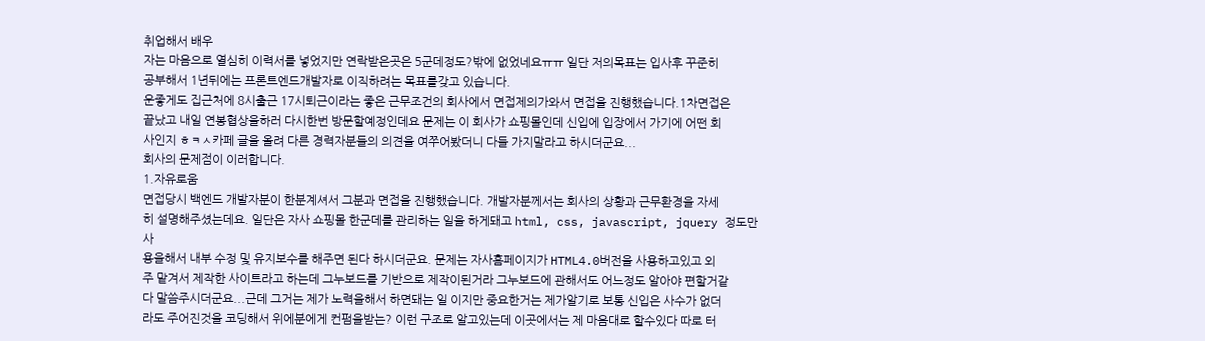취업해서 배우
자는 마음으로 열심히 이력서를 넣었지만 연락받은곳은 5군데정도?밖에 없었네요ㅠㅠ 일단 저의목표는 입사후 꾸준히
공부해서 1년뒤에는 프론트엔드개발자로 이직하려는 목표를갖고 있습니다.
운좋게도 집근처에 8시출근 17시퇴근이라는 좋은 근무조건의 회사에서 면접제의가와서 면접을 진행했습니다.1차면접은
끝났고 내일 연봉협상을하러 다시한번 방문할예정인데요 문제는 이 회사가 쇼핑몰인데 신입에 입장에서 가기에 어떤 회
사인지 ㅎㅋㅅ카페 글을 올려 다른 경력자분들의 의견을 여쭈어봤더니 다들 가지말라고 하시더군요...
회사의 문제점이 이러합니다.
1.자유로움
면접당시 백엔드 개발자분이 한분계셔서 그분과 면접을 진행했습니다. 개발자분께서는 회사의 상황과 근무환경을 자세
히 설명해주셨는데요. 일단은 자사 쇼핑몰 한군데를 관리하는 일을 하게돼고 html, css, javascript, jquery 정도만 사
용을해서 내부 수정 및 유지보수를 해주면 된다 하시더군요. 문제는 자사홈페이지가 HTML4.0버전을 사용하고있고 외
주 맡겨서 제작한 사이트라고 하는데 그누보드를 기반으로 제작이된거라 그누보드에 관해서도 어느정도 알아야 편할거같
다 말씀주시더군요...근데 그거는 제가 노력을해서 하면돼는 일 이지만 중요한거는 제가알기로 보통 신입은 사수가 없더
라도 주어진것을 코딩해서 위에분에게 컨펌을받는? 이런 구조로 알고있는데 이곳에서는 제 마음대로 할수있다 따로 터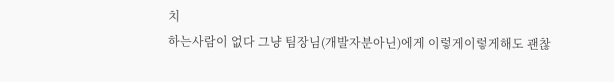치
하는사람이 없다 그냥 팀장님(개발자분아닌)에게 이렇게이렇게해도 괜찮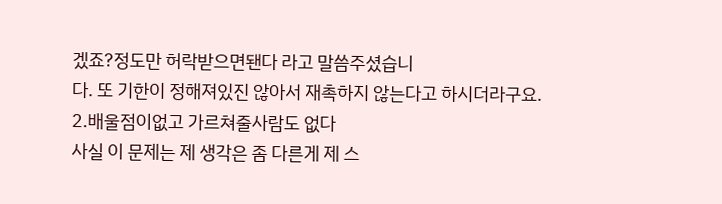겠죠?정도만 허락받으면됀다 라고 말씀주셨습니
다. 또 기한이 정해져있진 않아서 재촉하지 않는다고 하시더라구요.
2.배울점이없고 가르쳐줄사람도 없다
사실 이 문제는 제 생각은 좀 다른게 제 스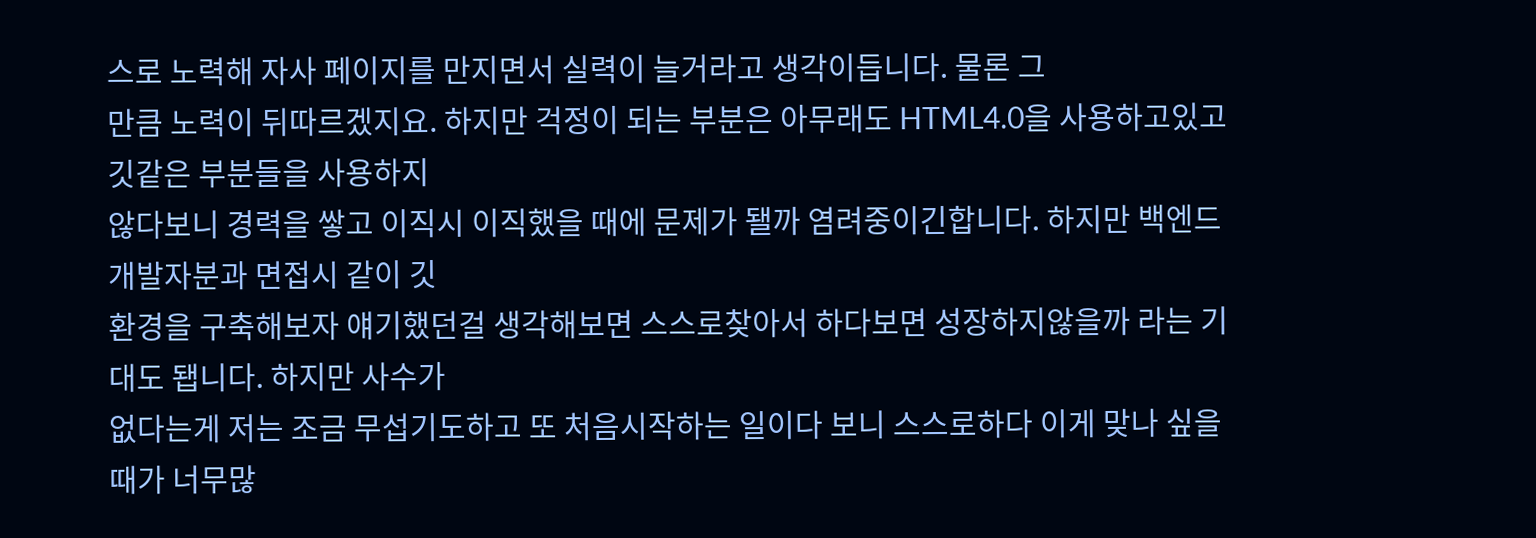스로 노력해 자사 페이지를 만지면서 실력이 늘거라고 생각이듭니다. 물론 그
만큼 노력이 뒤따르겠지요. 하지만 걱정이 되는 부분은 아무래도 HTML4.0을 사용하고있고 깃같은 부분들을 사용하지
않다보니 경력을 쌓고 이직시 이직했을 때에 문제가 됄까 염려중이긴합니다. 하지만 백엔드 개발자분과 면접시 같이 깃
환경을 구축해보자 얘기했던걸 생각해보면 스스로찾아서 하다보면 성장하지않을까 라는 기대도 됍니다. 하지만 사수가
없다는게 저는 조금 무섭기도하고 또 처음시작하는 일이다 보니 스스로하다 이게 맞나 싶을때가 너무많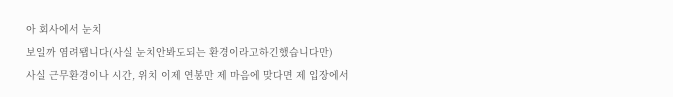아 회사에서 눈치
보일까 염려됍니다(사실 눈치안봐도되는 환경이라고하긴했습니다만)
사실 근무환경이나 시간, 위치 이제 연봉만 제 마음에 맞다면 제 입장에서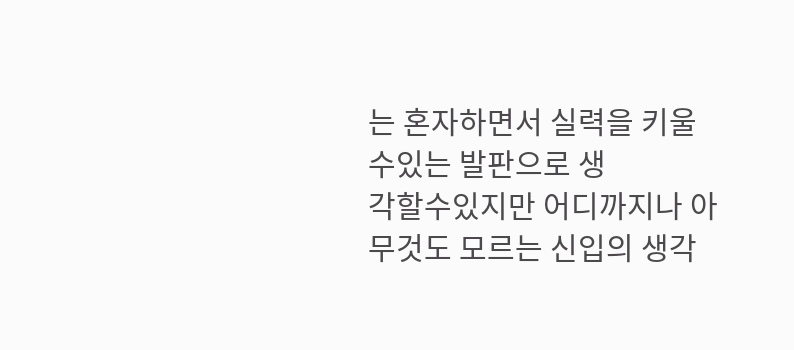는 혼자하면서 실력을 키울수있는 발판으로 생
각할수있지만 어디까지나 아무것도 모르는 신입의 생각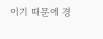이기 때문에 경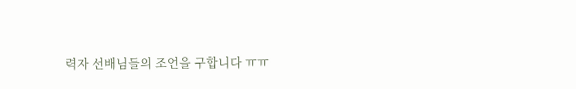력자 선배님들의 조언을 구합니다 ㅠㅠ